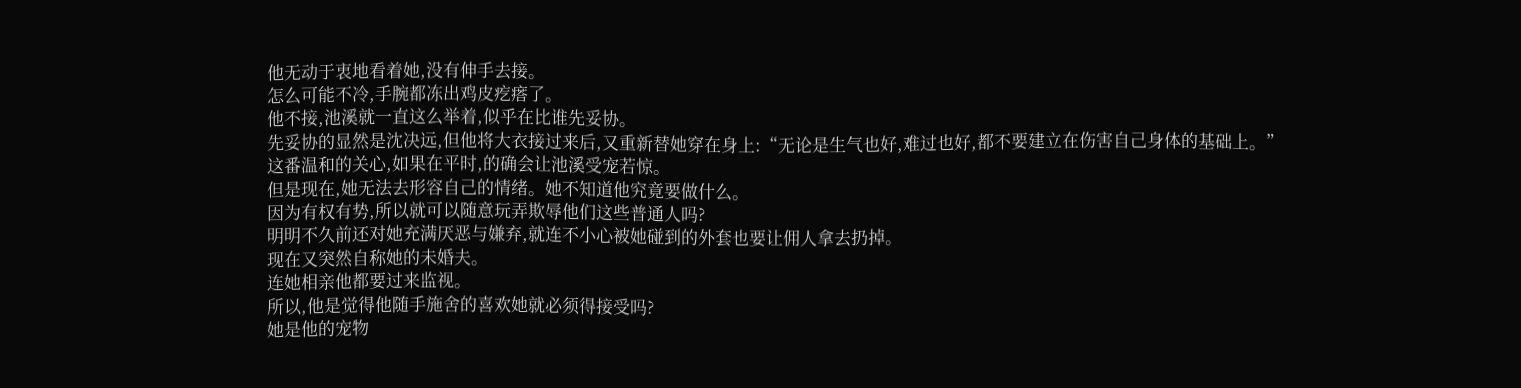他无动于衷地看着她,没有伸手去接。
怎么可能不冷,手腕都冻出鸡皮疙瘩了。
他不接,池溪就一直这么举着,似乎在比谁先妥协。
先妥协的显然是沈决远,但他将大衣接过来后,又重新替她穿在身上:“无论是生气也好,难过也好,都不要建立在伤害自己身体的基础上。”
这番温和的关心,如果在平时,的确会让池溪受宠若惊。
但是现在,她无法去形容自己的情绪。她不知道他究竟要做什么。
因为有权有势,所以就可以随意玩弄欺辱他们这些普通人吗?
明明不久前还对她充满厌恶与嫌弃,就连不小心被她碰到的外套也要让佣人拿去扔掉。
现在又突然自称她的未婚夫。
连她相亲他都要过来监视。
所以,他是觉得他随手施舍的喜欢她就必须得接受吗?
她是他的宠物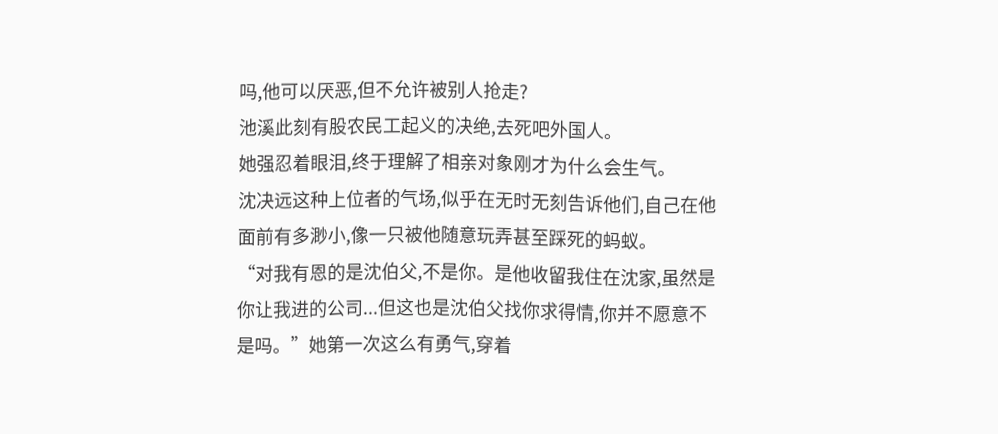吗,他可以厌恶,但不允许被别人抢走?
池溪此刻有股农民工起义的决绝,去死吧外国人。
她强忍着眼泪,终于理解了相亲对象刚才为什么会生气。
沈决远这种上位者的气场,似乎在无时无刻告诉他们,自己在他面前有多渺小,像一只被他随意玩弄甚至踩死的蚂蚁。
“对我有恩的是沈伯父,不是你。是他收留我住在沈家,虽然是你让我进的公司...但这也是沈伯父找你求得情,你并不愿意不是吗。”她第一次这么有勇气,穿着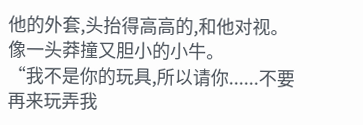他的外套,头抬得高高的,和他对视。
像一头莽撞又胆小的小牛。
“我不是你的玩具,所以请你......不要再来玩弄我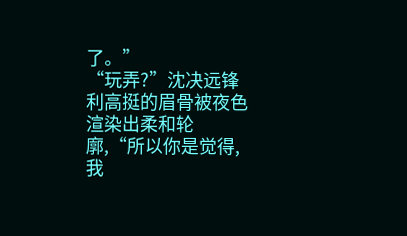了。”
“玩弄?”沈决远锋利高挺的眉骨被夜色渲染出柔和轮廓,“所以你是觉得,我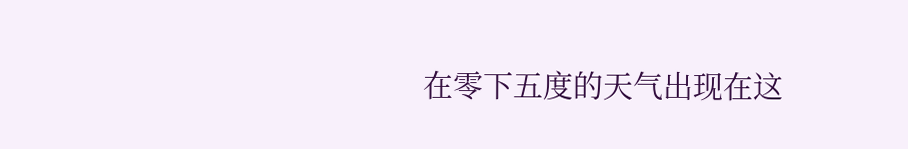在零下五度的天气出现在这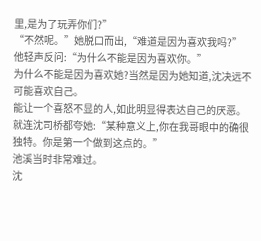里,是为了玩弄你们?”
“不然呢。”她脱口而出,“难道是因为喜欢我吗?”
他轻声反问:“为什么不能是因为喜欢你。”
为什么不能是因为喜欢她?当然是因为她知道,沈决远不可能喜欢自己。
能让一个喜怒不显的人,如此明显得表达自己的厌恶。就连沈司桥都夸她:“某种意义上,你在我哥眼中的确很独特。你是第一个做到这点的。”
池溪当时非常难过。
沈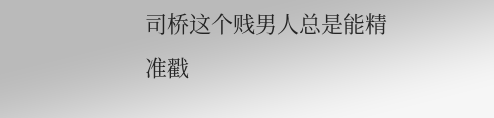司桥这个贱男人总是能精准戳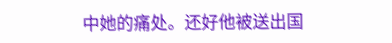中她的痛处。还好他被送出国